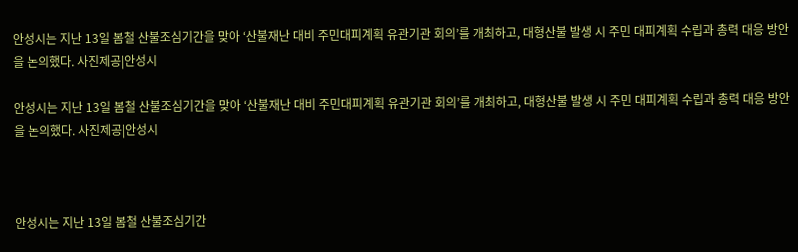안성시는 지난 13일 봄철 산불조심기간을 맞아 ‘산불재난 대비 주민대피계획 유관기관 회의’를 개최하고, 대형산불 발생 시 주민 대피계획 수립과 총력 대응 방안을 논의했다. 사진제공|안성시

안성시는 지난 13일 봄철 산불조심기간을 맞아 ‘산불재난 대비 주민대피계획 유관기관 회의’를 개최하고, 대형산불 발생 시 주민 대피계획 수립과 총력 대응 방안을 논의했다. 사진제공|안성시



안성시는 지난 13일 봄철 산불조심기간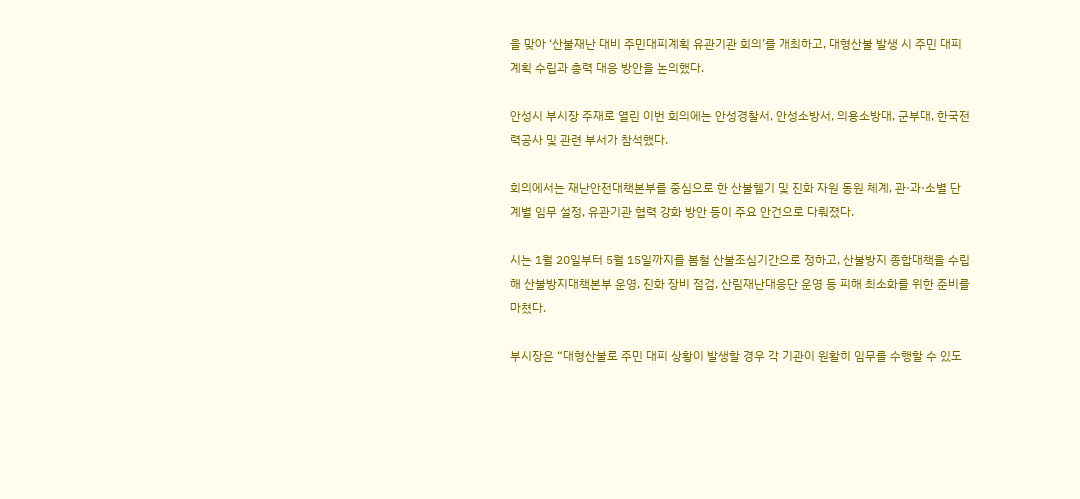을 맞아 ‘산불재난 대비 주민대피계획 유관기관 회의’를 개최하고, 대형산불 발생 시 주민 대피계획 수립과 총력 대응 방안을 논의했다.

안성시 부시장 주재로 열린 이번 회의에는 안성경찰서, 안성소방서, 의용소방대, 군부대, 한국전력공사 및 관련 부서가 참석했다.

회의에서는 재난안전대책본부를 중심으로 한 산불헬기 및 진화 자원 동원 체계, 관·과·소별 단계별 임무 설정, 유관기관 협력 강화 방안 등이 주요 안건으로 다뤄졌다.

시는 1월 20일부터 5월 15일까지를 봄철 산불조심기간으로 정하고, 산불방지 종합대책을 수립해 산불방지대책본부 운영, 진화 장비 점검, 산림재난대응단 운영 등 피해 최소화를 위한 준비를 마쳤다.

부시장은 “대형산불로 주민 대피 상황이 발생할 경우 각 기관이 원활히 임무를 수행할 수 있도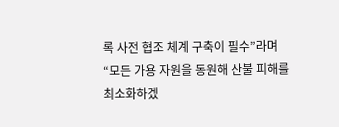록 사전 협조 체계 구축이 필수”라며 “모든 가용 자원을 동원해 산불 피해를 최소화하겠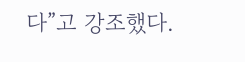다”고 강조했다.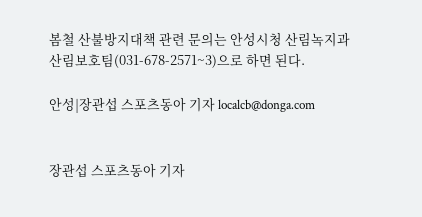봄철 산불방지대책 관련 문의는 안성시청 산림녹지과 산림보호팀(031-678-2571~3)으로 하면 된다.

안성|장관섭 스포츠동아 기자 localcb@donga.com


장관섭 스포츠동아 기자